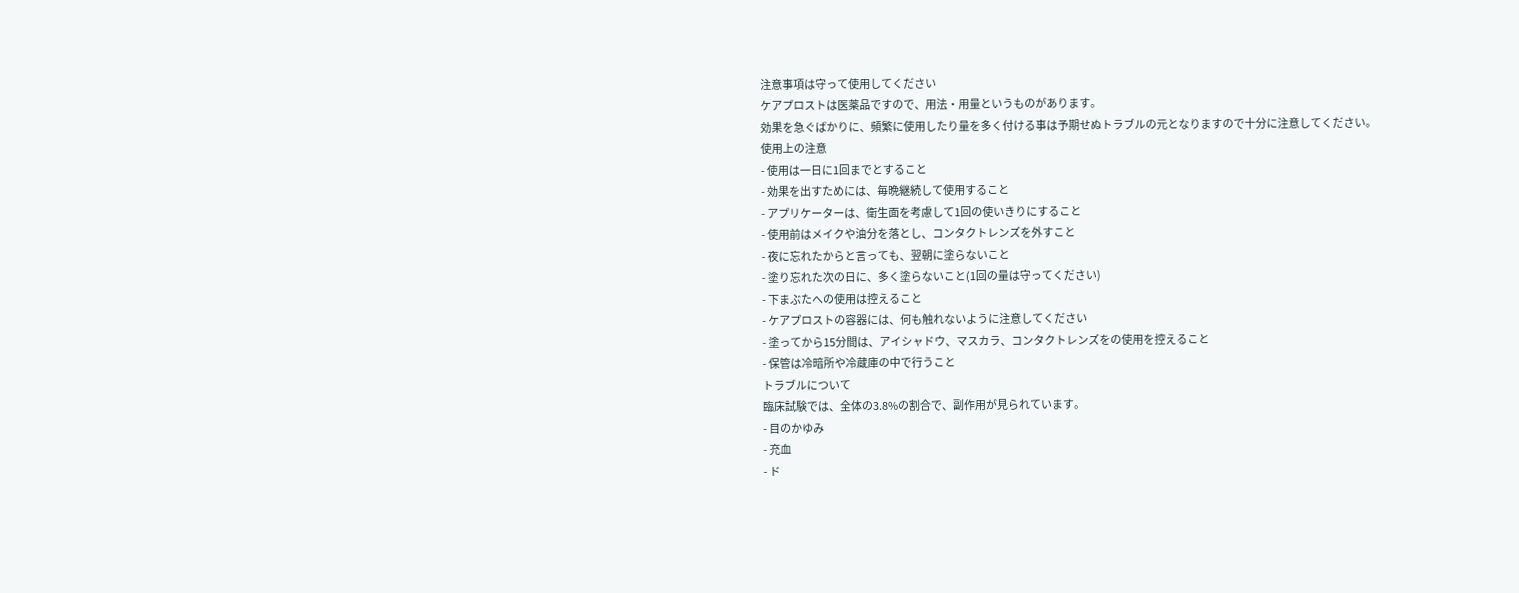注意事項は守って使用してください
ケアプロストは医薬品ですので、用法・用量というものがあります。
効果を急ぐばかりに、頻繁に使用したり量を多く付ける事は予期せぬトラブルの元となりますので十分に注意してください。
使用上の注意
- 使用は一日に1回までとすること
- 効果を出すためには、毎晩継続して使用すること
- アプリケーターは、衛生面を考慮して1回の使いきりにすること
- 使用前はメイクや油分を落とし、コンタクトレンズを外すこと
- 夜に忘れたからと言っても、翌朝に塗らないこと
- 塗り忘れた次の日に、多く塗らないこと(1回の量は守ってください)
- 下まぶたへの使用は控えること
- ケアプロストの容器には、何も触れないように注意してください
- 塗ってから15分間は、アイシャドウ、マスカラ、コンタクトレンズをの使用を控えること
- 保管は冷暗所や冷蔵庫の中で行うこと
トラブルについて
臨床試験では、全体の3.8%の割合で、副作用が見られています。
- 目のかゆみ
- 充血
- ド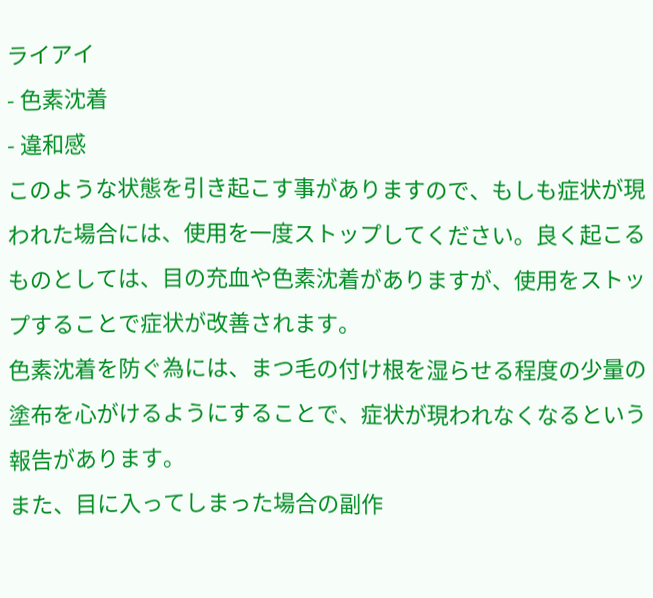ライアイ
- 色素沈着
- 違和感
このような状態を引き起こす事がありますので、もしも症状が現われた場合には、使用を一度ストップしてください。良く起こるものとしては、目の充血や色素沈着がありますが、使用をストップすることで症状が改善されます。
色素沈着を防ぐ為には、まつ毛の付け根を湿らせる程度の少量の塗布を心がけるようにすることで、症状が現われなくなるという報告があります。
また、目に入ってしまった場合の副作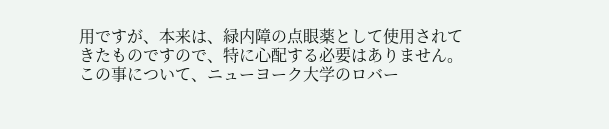用ですが、本来は、緑内障の点眼薬として使用されてきたものですので、特に心配する必要はありません。
この事について、ニューヨーク大学のロバー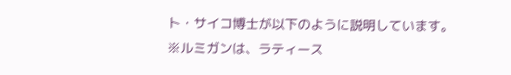ト・サイコ博士が以下のように説明しています。
※ルミガンは、ラティース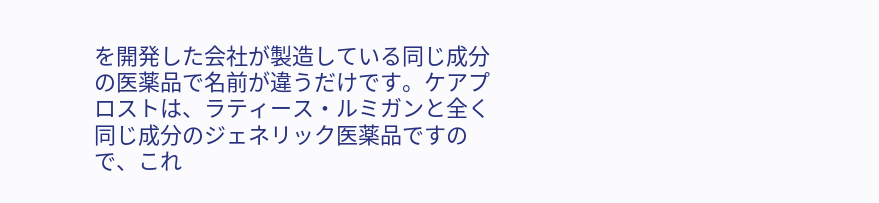を開発した会社が製造している同じ成分の医薬品で名前が違うだけです。ケアプロストは、ラティース・ルミガンと全く同じ成分のジェネリック医薬品ですので、これ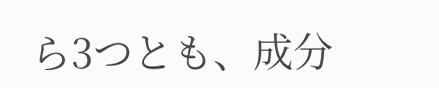ら3つとも、成分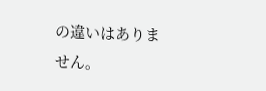の違いはありません。